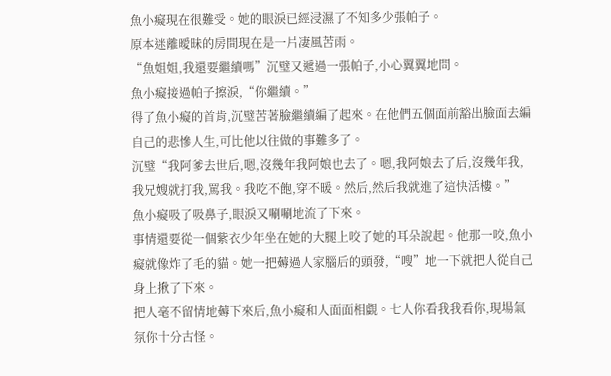魚小癡現在很難受。她的眼淚已經浸濕了不知多少張帕子。
原本迷離曖昧的房間現在是一片凄風苦雨。
“魚姐姐,我還要繼續嗎”沉璧又遞過一張帕子,小心翼翼地問。
魚小癡接過帕子擦淚,“你繼續。”
得了魚小癡的首肯,沉璧苦著臉繼續編了起來。在他們五個面前豁出臉面去編自己的悲慘人生,可比他以往做的事難多了。
沉璧“我阿爹去世后,嗯,沒幾年我阿娘也去了。嗯,我阿娘去了后,沒幾年我,我兄嫂就打我,罵我。我吃不飽,穿不暖。然后,然后我就進了這快活樓。”
魚小癡吸了吸鼻子,眼淚又唰唰地流了下來。
事情還要從一個紫衣少年坐在她的大腿上咬了她的耳朵說起。他那一咬,魚小癡就像炸了毛的貓。她一把薅過人家腦后的頭發,“嗖”地一下就把人從自己身上揪了下來。
把人毫不留情地薅下來后,魚小癡和人面面相覷。七人你看我我看你,現場氣氛你十分古怪。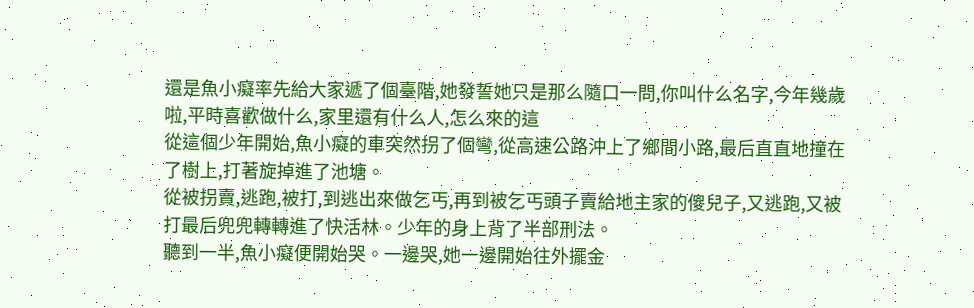還是魚小癡率先給大家遞了個臺階,她發誓她只是那么隨口一問,你叫什么名字,今年幾歲啦,平時喜歡做什么,家里還有什么人,怎么來的這
從這個少年開始,魚小癡的車突然拐了個彎,從高速公路沖上了鄉間小路,最后直直地撞在了樹上,打著旋掉進了池塘。
從被拐賣,逃跑,被打,到逃出來做乞丐,再到被乞丐頭子賣給地主家的傻兒子,又逃跑,又被打最后兜兜轉轉進了快活林。少年的身上背了半部刑法。
聽到一半,魚小癡便開始哭。一邊哭,她一邊開始往外擺金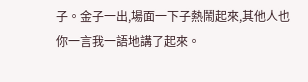子。金子一出,場面一下子熱鬧起來,其他人也你一言我一語地講了起來。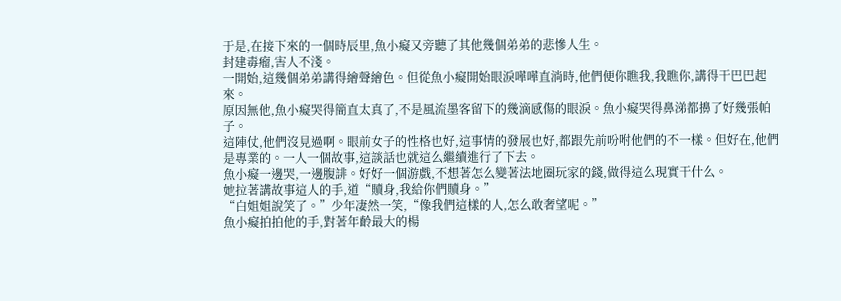于是,在接下來的一個時辰里,魚小癡又旁聽了其他幾個弟弟的悲慘人生。
封建毒瘤,害人不淺。
一開始,這幾個弟弟講得繪聲繪色。但從魚小癡開始眼淚嘩嘩直淌時,他們便你瞧我,我瞧你,講得干巴巴起來。
原因無他,魚小癡哭得簡直太真了,不是風流墨客留下的幾滴感傷的眼淚。魚小癡哭得鼻涕都擤了好幾張帕子。
這陣仗,他們沒見過啊。眼前女子的性格也好,這事情的發展也好,都跟先前吩咐他們的不一樣。但好在,他們是專業的。一人一個故事,這談話也就這么繼續進行了下去。
魚小癡一邊哭,一邊腹誹。好好一個游戲,不想著怎么變著法地圈玩家的錢,做得這么現實干什么。
她拉著講故事這人的手,道“贖身,我給你們贖身。”
“白姐姐說笑了。”少年凄然一笑,“像我們這樣的人,怎么敢奢望呢。”
魚小癡拍拍他的手,對著年齡最大的楊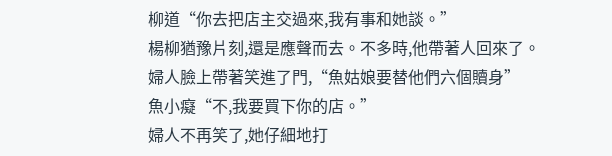柳道“你去把店主交過來,我有事和她談。”
楊柳猶豫片刻,還是應聲而去。不多時,他帶著人回來了。
婦人臉上帶著笑進了門,“魚姑娘要替他們六個贖身”
魚小癡“不,我要買下你的店。”
婦人不再笑了,她仔細地打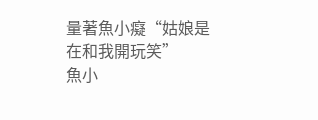量著魚小癡“姑娘是在和我開玩笑”
魚小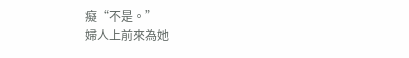癡“不是。”
婦人上前來為她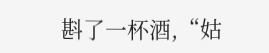斟了一杯酒,“姑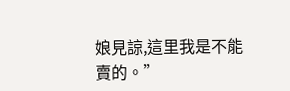娘見諒,這里我是不能賣的。”